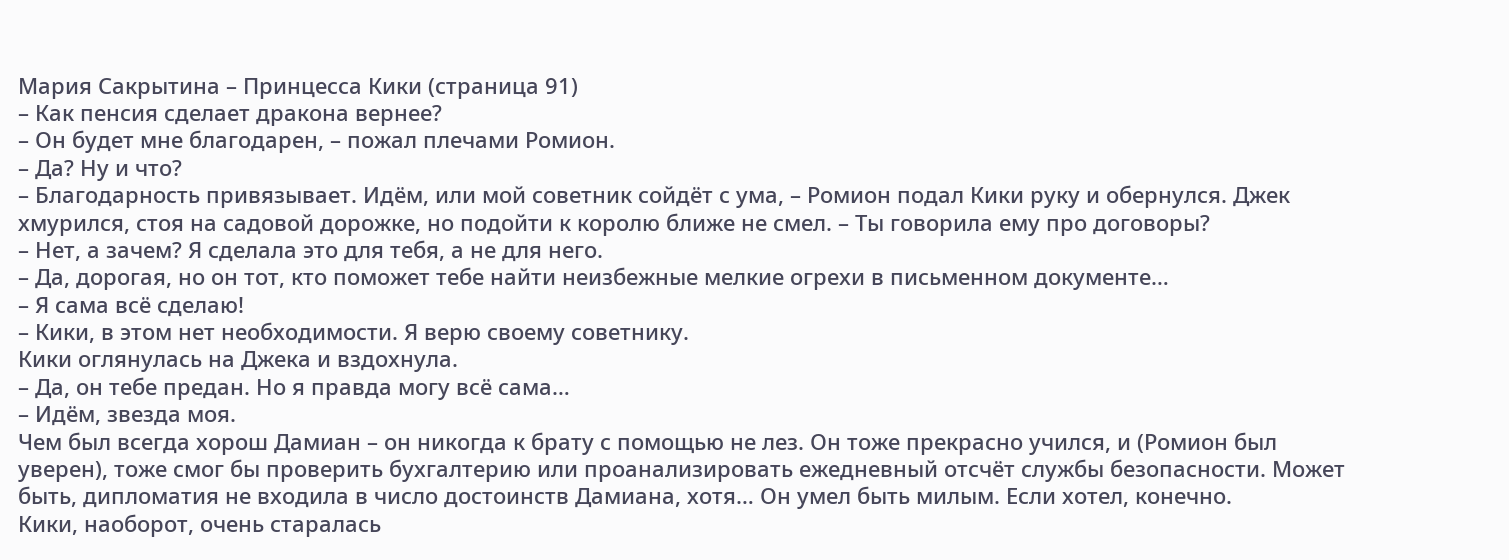Мария Сакрытина – Принцесса Кики (страница 91)
– Как пенсия сделает дракона вернее?
– Он будет мне благодарен, – пожал плечами Ромион.
– Да? Ну и что?
– Благодарность привязывает. Идём, или мой советник сойдёт с ума, – Ромион подал Кики руку и обернулся. Джек хмурился, стоя на садовой дорожке, но подойти к королю ближе не смел. – Ты говорила ему про договоры?
– Нет, а зачем? Я сделала это для тебя, а не для него.
– Да, дорогая, но он тот, кто поможет тебе найти неизбежные мелкие огрехи в письменном документе…
– Я сама всё сделаю!
– Кики, в этом нет необходимости. Я верю своему советнику.
Кики оглянулась на Джека и вздохнула.
– Да, он тебе предан. Но я правда могу всё сама…
– Идём, звезда моя.
Чем был всегда хорош Дамиан – он никогда к брату с помощью не лез. Он тоже прекрасно учился, и (Ромион был уверен), тоже смог бы проверить бухгалтерию или проанализировать ежедневный отсчёт службы безопасности. Может быть, дипломатия не входила в число достоинств Дамиана, хотя… Он умел быть милым. Если хотел, конечно.
Кики, наоборот, очень старалась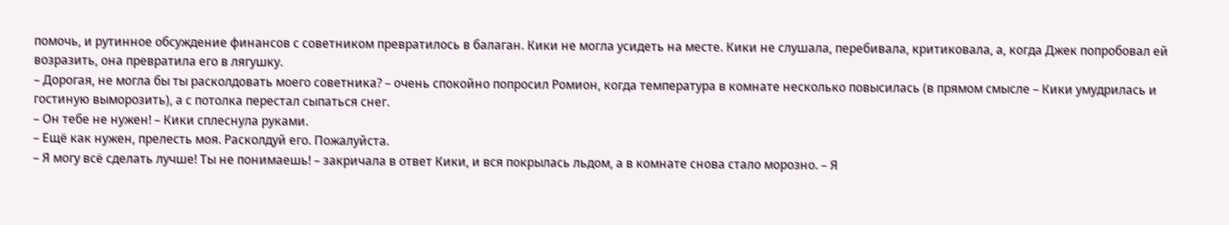помочь, и рутинное обсуждение финансов с советником превратилось в балаган. Кики не могла усидеть на месте. Кики не слушала, перебивала, критиковала, а, когда Джек попробовал ей возразить, она превратила его в лягушку.
– Дорогая, не могла бы ты расколдовать моего советника? – очень спокойно попросил Ромион, когда температура в комнате несколько повысилась (в прямом смысле – Кики умудрилась и гостиную выморозить), а с потолка перестал сыпаться снег.
– Он тебе не нужен! – Кики сплеснула руками.
– Ещё как нужен, прелесть моя. Расколдуй его. Пожалуйста.
– Я могу всё сделать лучше! Ты не понимаешь! – закричала в ответ Кики, и вся покрылась льдом, а в комнате снова стало морозно. – Я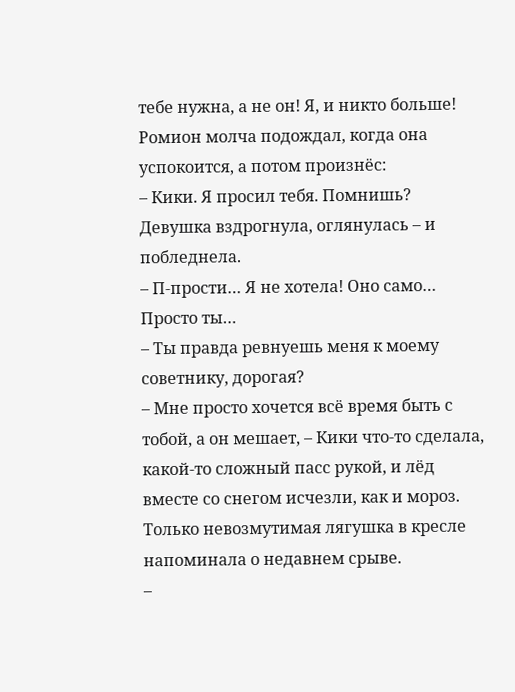тебе нужна, а не он! Я, и никто больше!
Ромион молча подождал, когда она успокоится, а потом произнёс:
– Кики. Я просил тебя. Помнишь?
Девушка вздрогнула, оглянулась – и побледнела.
– П-прости… Я не хотела! Оно само… Просто ты…
– Ты правда ревнуешь меня к моему советнику, дорогая?
– Мне просто хочется всё время быть с тобой, а он мешает, – Кики что-то сделала, какой-то сложный пасс рукой, и лёд вместе со снегом исчезли, как и мороз. Только невозмутимая лягушка в кресле напоминала о недавнем срыве.
–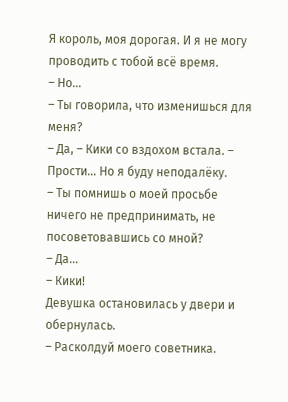Я король, моя дорогая. И я не могу проводить с тобой всё время.
– Но…
– Ты говорила, что изменишься для меня?
– Да, – Кики со вздохом встала. – Прости… Но я буду неподалёку.
– Ты помнишь о моей просьбе ничего не предпринимать, не посоветовавшись со мной?
– Да…
– Кики!
Девушка остановилась у двери и обернулась.
– Расколдуй моего советника.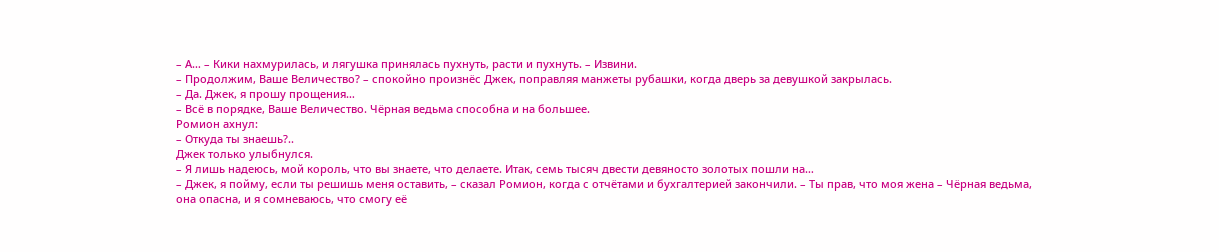– А… – Кики нахмурилась, и лягушка принялась пухнуть, расти и пухнуть. – Извини.
– Продолжим, Ваше Величество? – спокойно произнёс Джек, поправляя манжеты рубашки, когда дверь за девушкой закрылась.
– Да. Джек, я прошу прощения…
– Всё в порядке, Ваше Величество. Чёрная ведьма способна и на большее.
Ромион ахнул:
– Откуда ты знаешь?..
Джек только улыбнулся.
– Я лишь надеюсь, мой король, что вы знаете, что делаете. Итак, семь тысяч двести девяносто золотых пошли на…
– Джек, я пойму, если ты решишь меня оставить, – сказал Ромион, когда с отчётами и бухгалтерией закончили. – Ты прав, что моя жена – Чёрная ведьма, она опасна, и я сомневаюсь, что смогу её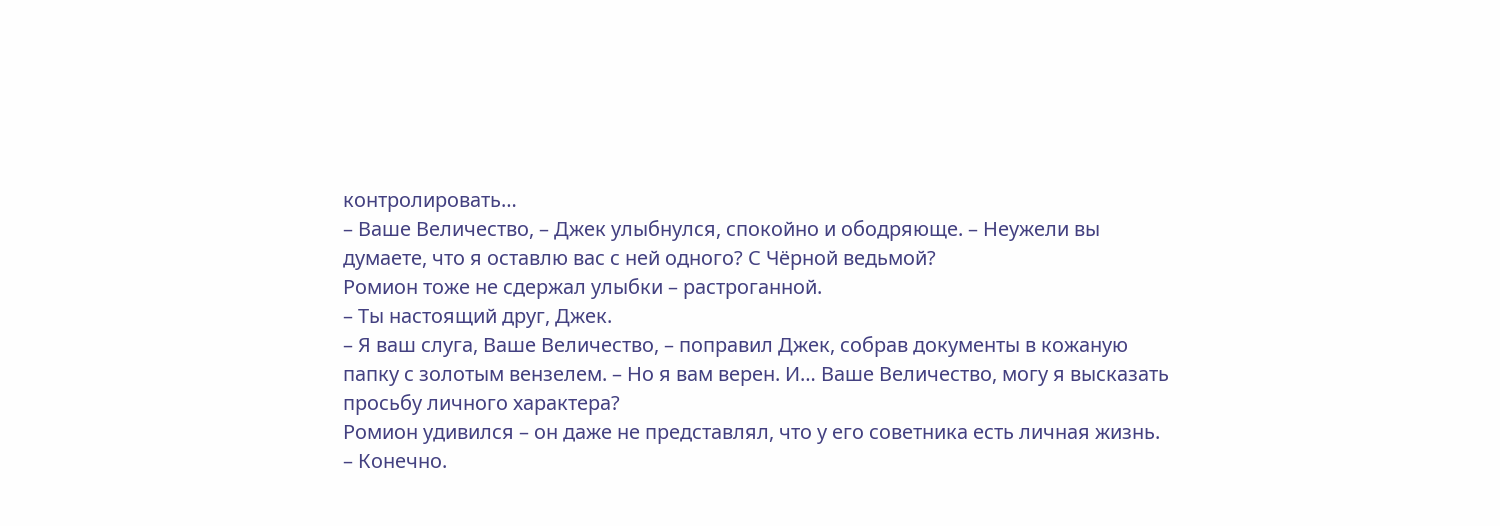контролировать…
– Ваше Величество, – Джек улыбнулся, спокойно и ободряюще. – Неужели вы думаете, что я оставлю вас с ней одного? С Чёрной ведьмой?
Ромион тоже не сдержал улыбки – растроганной.
– Ты настоящий друг, Джек.
– Я ваш слуга, Ваше Величество, – поправил Джек, собрав документы в кожаную папку с золотым вензелем. – Но я вам верен. И… Ваше Величество, могу я высказать просьбу личного характера?
Ромион удивился – он даже не представлял, что у его советника есть личная жизнь.
– Конечно.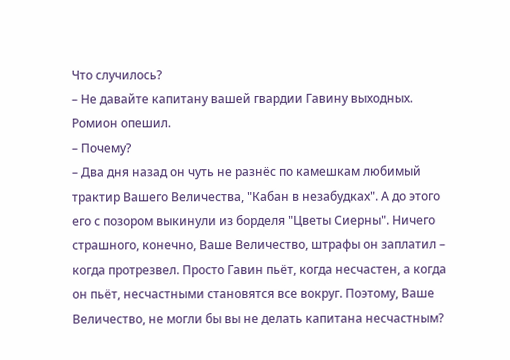Что случилось?
– Не давайте капитану вашей гвардии Гавину выходных.
Ромион опешил.
– Почему?
– Два дня назад он чуть не разнёс по камешкам любимый трактир Вашего Величества, "Кабан в незабудках". А до этого его с позором выкинули из борделя "Цветы Сиерны". Ничего страшного, конечно, Ваше Величество, штрафы он заплатил – когда протрезвел. Просто Гавин пьёт, когда несчастен, а когда он пьёт, несчастными становятся все вокруг. Поэтому, Ваше Величество, не могли бы вы не делать капитана несчастным?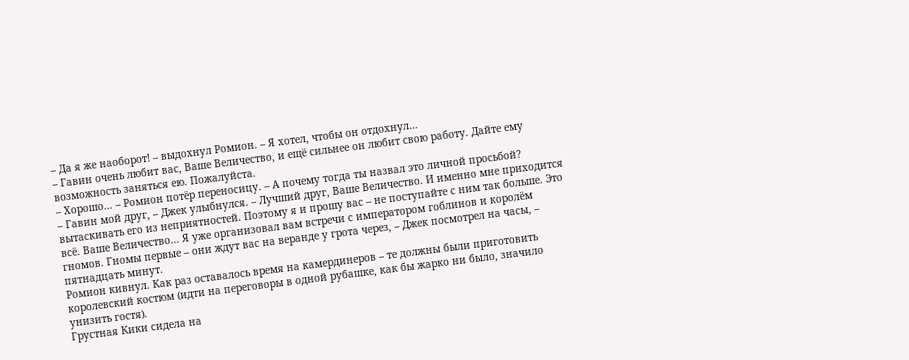– Да я же наоборот! – выдохнул Ромион. – Я хотел, чтобы он отдохнул…
– Гавин очень любит вас, Ваше Величество, и ещё сильнее он любит свою работу. Дайте ему возможность заняться ею. Пожалуйста.
– Хорошо… – Ромион потёр переносицу. – А почему тогда ты назвал это личной просьбой?
– Гавин мой друг, – Джек улыбнулся. – Лучший друг, Ваше Величество. И именно мне приходится вытаскивать его из неприятностей. Поэтому я и прошу вас – не поступайте с ним так больше. Это всё. Ваше Величество… Я уже организовал вам встречи с императором гоблинов и королём гномов. Гномы первые – они ждут вас на веранде у грота через, – Джек посмотрел на часы, – пятнадцать минут.
Ромион кивнул. Как раз оставалось время на камердинеров – те должны были приготовить королевский костюм (идти на переговоры в одной рубашке, как бы жарко ни было, значило унизить гостя).
Грустная Кики сидела на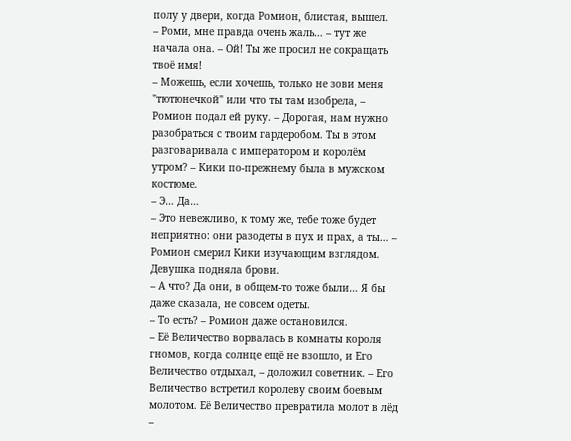полу у двери, когда Ромион, блистая, вышел.
– Роми, мне правда очень жаль… – тут же начала она. – Ой! Ты же просил не сокращать твоё имя!
– Можешь, если хочешь, только не зови меня "тютюнечкой" или что ты там изобрела, – Ромион подал ей руку. – Дорогая, нам нужно разобраться с твоим гардеробом. Ты в этом разговаривала с императором и королём утром? – Кики по-прежнему была в мужском костюме.
– Э… Да…
– Это невежливо, к тому же, тебе тоже будет неприятно: они разодеты в пух и прах, а ты… – Ромион смерил Кики изучающим взглядом.
Девушка подняла брови.
– А что? Да они, в общем-то тоже были… Я бы даже сказала, не совсем одеты.
– То есть? – Ромион даже остановился.
– Её Величество ворвалась в комнаты короля гномов, когда солнце ещё не взошло, и Его Величество отдыхал, – доложил советник. – Его Величество встретил королеву своим боевым молотом. Её Величество превратила молот в лёд –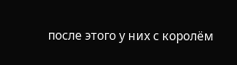после этого у них с королём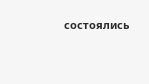состоялись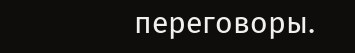переговоры.